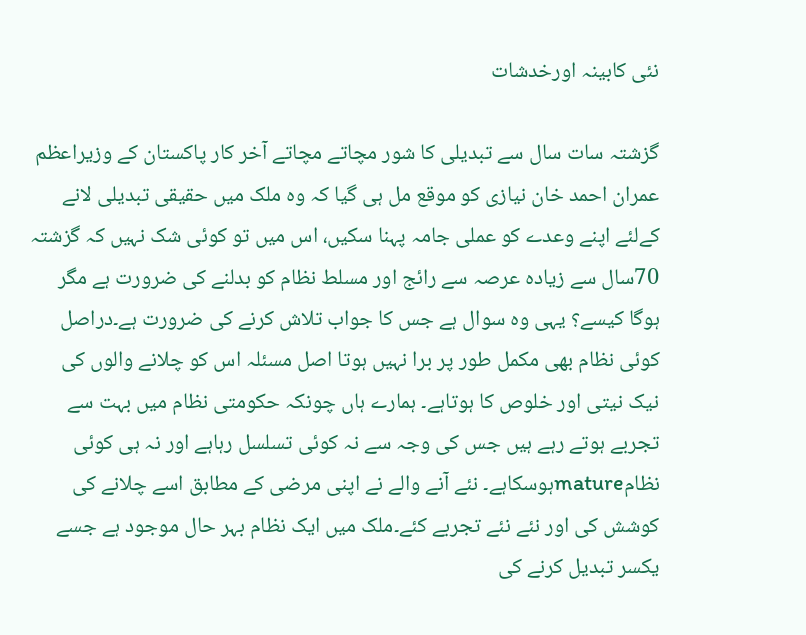نئی کابینہ اورخدشات

گزشتہ سات سال سے تبدیلی کا شور مچاتے مچاتے آخر کار پاکستان کے وزیراعظم عمران احمد خان نیازی کو موقع مل ہی گیا کہ وہ ملک میں حقیقی تبدیلی لانے کےلئے اپنے وعدے کو عملی جامہ پہنا سکیں، اس میں تو کوئی شک نہیں کہ گزشتہ 70سال سے زیادہ عرصہ سے رائج اور مسلط نظام کو بدلنے کی ضرورت ہے مگر ہوگا کیسے؟ یہی وہ سوال ہے جس کا جواب تلاش کرنے کی ضرورت ہے۔دراصل کوئی نظام بھی مکمل طور پر برا نہیں ہوتا اصل مسئلہ اس کو چلانے والوں کی نیک نیتی اور خلوص کا ہوتاہے۔ ہمارے ہاں چونکہ حکومتی نظام میں بہت سے تجربے ہوتے رہے ہیں جس کی وجہ سے نہ کوئی تسلسل رہاہے اور نہ ہی کوئی نظامmatureہوسکاہے۔ نئے آنے والے نے اپنی مرضی کے مطابق اسے چلانے کی کوشش کی اور نئے نئے تجربے کئے۔ملک میں ایک نظام بہر حال موجود ہے جسے یکسر تبدیل کرنے کی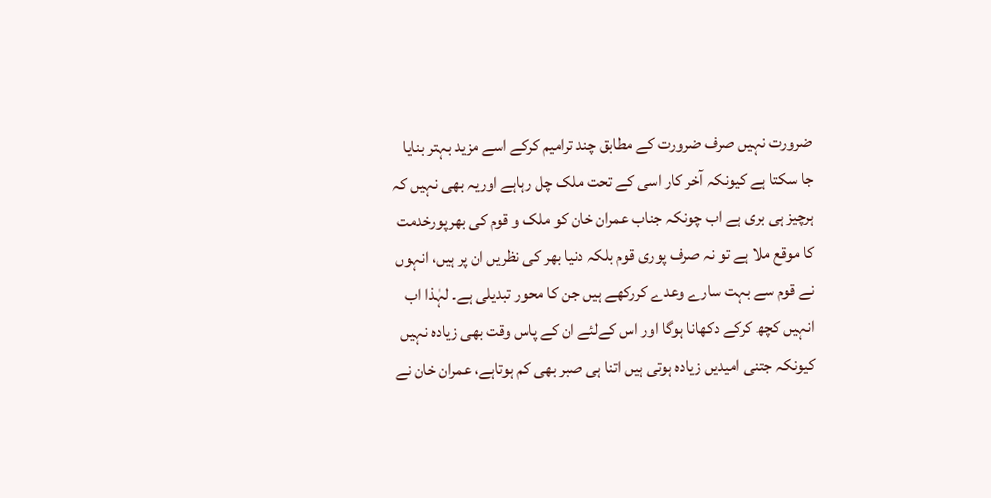ضرورت نہیں صرف ضرورت کے مطابق چند ترامیم کرکے اسے مزید بہتر بنایا جا سکتا ہے کیونکہ آخر کار اسی کے تحت ملک چل رہاہے اوریہ بھی نہیں کہ ہرچیز ہی بری ہے اب چونکہ جناب عمران خان کو ملک و قوم کی بھرپورخدمت کا موقع ملا ہے تو نہ صرف پوری قوم بلکہ دنیا بھر کی نظریں ان پر ہیں، انہوں نے قوم سے بہت سارے وعدے کررکھے ہیں جن کا محور تبدیلی ہے۔ لہٰذا اب انہیں کچھ کرکے دکھانا ہوگا اور اس کےلئے ان کے پاس وقت بھی زیادہ نہیں کیونکہ جتنی امیدیں زیادہ ہوتی ہیں اتنا ہی صبر بھی کم ہوتاہے، عمران خان نے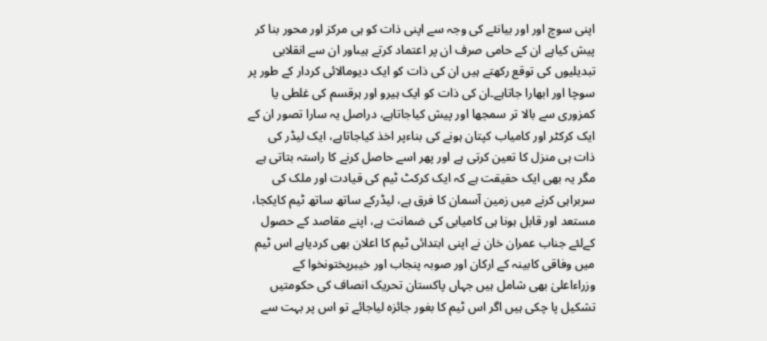اپنی سوچ اور اور بیانئے کی وجہ سے اپنی ذات کو ہی مرکز اور محور بنا کر پیش کیاہے ان کے حامی صرف ان پر اعتماد کرتے ہیںاور ان سے انقلابی تبدیلیوں کی توقع رکھتے ہیں ان کی ذات کو ایک دیومالائی کردار کے طور پر سوچا اور ابھارا جاتاہے۔ان کی ذات کو ایک ہیرو اور ہرقسم کی غلطی یا کمزوری سے بالا تر سمجھا اور پیش کیاجاتاہے، دراصل یہ سارا تصور ان کے ایک کرکٹر اور کامیاب کپتان ہونے کی بناءپر اخذ کیاجاتاہے، ایک لیڈر کی ذات ہی منزل کا تعین کرتی ہے اور پھر اسے حاصل کرنے کا راستہ بتاتی ہے مگر یہ بھی ایک حقیقت ہے کہ ایک کرکٹ ٹیم کی قیادت اور ملک کی سربراہی کرنے میں زمین آسمان کا فرق ہے، لیڈرکے ساتھ ساتھ ٹیم کایکجا، مستعد اور قابل ہونا ہی کامیابی کی ضمانت ہے، اپنے مقاصد کے حصول کےلئے جناب عمران خان نے اپنی ابتدائی ٹیم کا اعلان بھی کردیاہے اس ٹیم میں وفاقی کابینہ کے ارکان اور صوبہ پنجاب اور خیبرپختونخوا کے وزراءاعلیٰ بھی شامل ہیں جہاں پاکستان تحریک انصاف کی حکومتیں تشکیل پا چکی ہیں اگر اس ٹیم کا بغور جائزہ لیاجائے تو اس پر بہت سے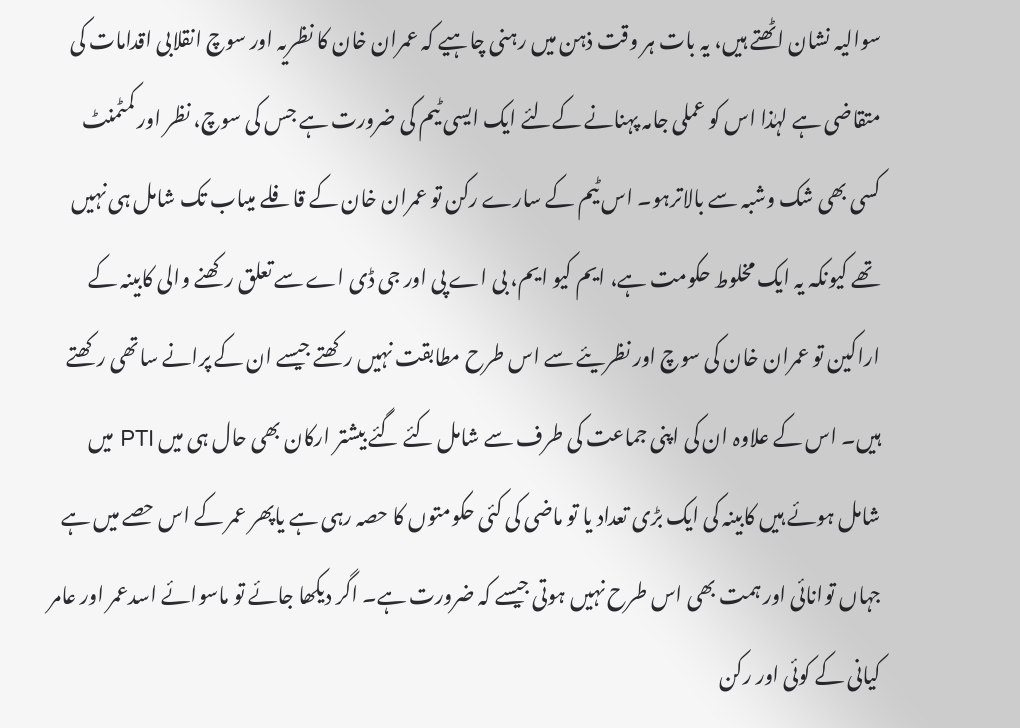سوالیہ نشان اٹھتے ہیں، یہ بات ہر وقت ذہن میں رہنی چاہیے کہ عمران خان کا نظریہ اور سوچ انقلابی اقدامات کی متقاضی ہے لہٰذا اس کو عملی جامہ پہنانے کےلئے ایک ایسی ٹیم کی ضرورت ہے جس کی سوچ، نظر اور کمٹمنٹ کسی بھی شک وشبہ سے بالاترہو۔ اس ٹیم کے سارے رکن تو عمران خان کے قافلے میںاب تک شامل ہی نہیں تھے کیونکہ یہ ایک مخلوط حکومت ہے، ایم کیو ایم، بی اے پی اور جی ڈی اے سے تعلق رکھنے والی کابینہ کے اراکین تو عمران خان کی سوچ اور نظریئے سے اس طرح مطابقت نہیں رکھتے جیسے ان کے پرانے ساتھی رکھتے ہیں۔ اس کے علاوہ ان کی اپنی جماعت کی طرف سے شامل کئے گئے بیشتر ارکان بھی حال ہی میں PTI میں شامل ہوئے ہیں کابینہ کی ایک بڑی تعداد یا تو ماضی کی کئی حکومتوں کا حصہ رہی ہے یاپھر عمر کے اس حصے میں ہے جہاں توانائی اور ہمت بھی اس طرح نہیں ہوتی جیسے کہ ضرورت ہے۔ اگر دیکھا جائے تو ماسوائے اسدعمر اور عامر کیانی کے کوئی اور رکن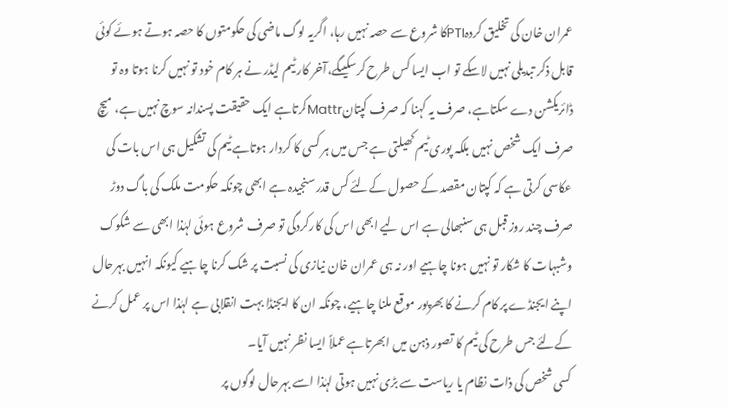عمران خان کی تخلیق کردہPTIکا شروع سے حصہ نہیں رہا، اگریہ لوگ ماضی کی حکومتوں کا حصہ ہوتے ہوئے کوئی قابل ذکر تبدیلی نہیں لاسکے تو اب ایسا کس طرح کرسکیںگے،آخر کار ٹیم لیڈر نے ہر کام خود تو نہیں کرنا ہوتا وہ تو ڈائریکشن دے سکتاہے، صرف یہ کہنا کہ صرف کپتانMattrکرتاہے ایک حقیقت پسندانہ سوچ نہیں ہے، میچ صرف ایک شخص نہیں بلکہ پوری ٹیم کھیلتی ہے جس میں ہر کسی کا کردار ہوتاہے ٹیم کی تشکیل ہی اس بات کی عکاسی کرتی ہے کہ کپتان مقصد کے حصول کےلئے کس قدر سنجیدہ ہے ابھی چونکہ حکومت ملک کی باگ دوڑ صرف چند روز قبل ہی سنبھالی ہے اس لیے ابھی اس کی کارکردگی تو صرف شروع ہوئی لہٰذا ابھی سے شکوک وشبہات کا شکار تو نہیں ہونا چاہیے اور نہ ہی عمران خان نیازی کی نسبت پر شک کرنا چاہیے کیونکہ انہیں بہرحال اپنے ایجنڈے پر کام کرنے کا بھرپور موقع ملنا چاہیے، چونکہ ان کا ایجنڈا بہت انقلابی ہے لہٰذا اس پر عمل کرنے کےلئے جس طرح کی ٹیم کا تصور ذہن میں ابھرتاہے عملاً ایسا نظر نہیں آیا۔
کسی شخص کی ذات نظام یا ریاست سے بڑی نہیں ہوتی لہٰذا اسے بہرحال لوگوں پر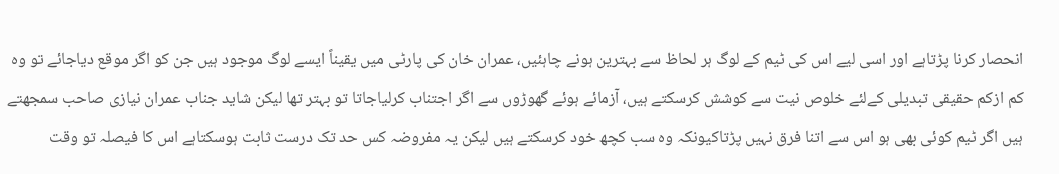انحصار کرنا پڑتاہے اور اسی لیے اس کی ٹیم کے لوگ ہر لحاظ سے بہترین ہونے چاہئیں، عمران خان کی پارٹی میں یقیناً ایسے لوگ موجود ہیں جن کو اگر موقع دیاجائے تو وہ کم ازکم حقیقی تبدیلی کےلئے خلوص نیت سے کوشش کرسکتے ہیں، آزمائے ہوئے گھوڑوں سے اگر اجتناب کرلیاجاتا تو بہتر تھا لیکن شاید جناب عمران نیازی صاحب سمجھتے ہیں اگر ٹیم کوئی بھی ہو اس سے اتنا فرق نہیں پڑتاکیونکہ وہ سب کچھ خود کرسکتے ہیں لیکن یہ مفروضہ کس حد تک درست ثابت ہوسکتاہے اس کا فیصلہ تو وقت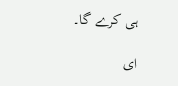ہی کرے گا۔

ای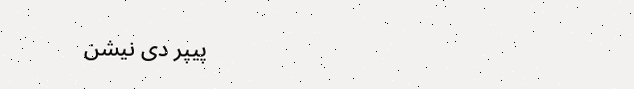پیپر دی نیشن